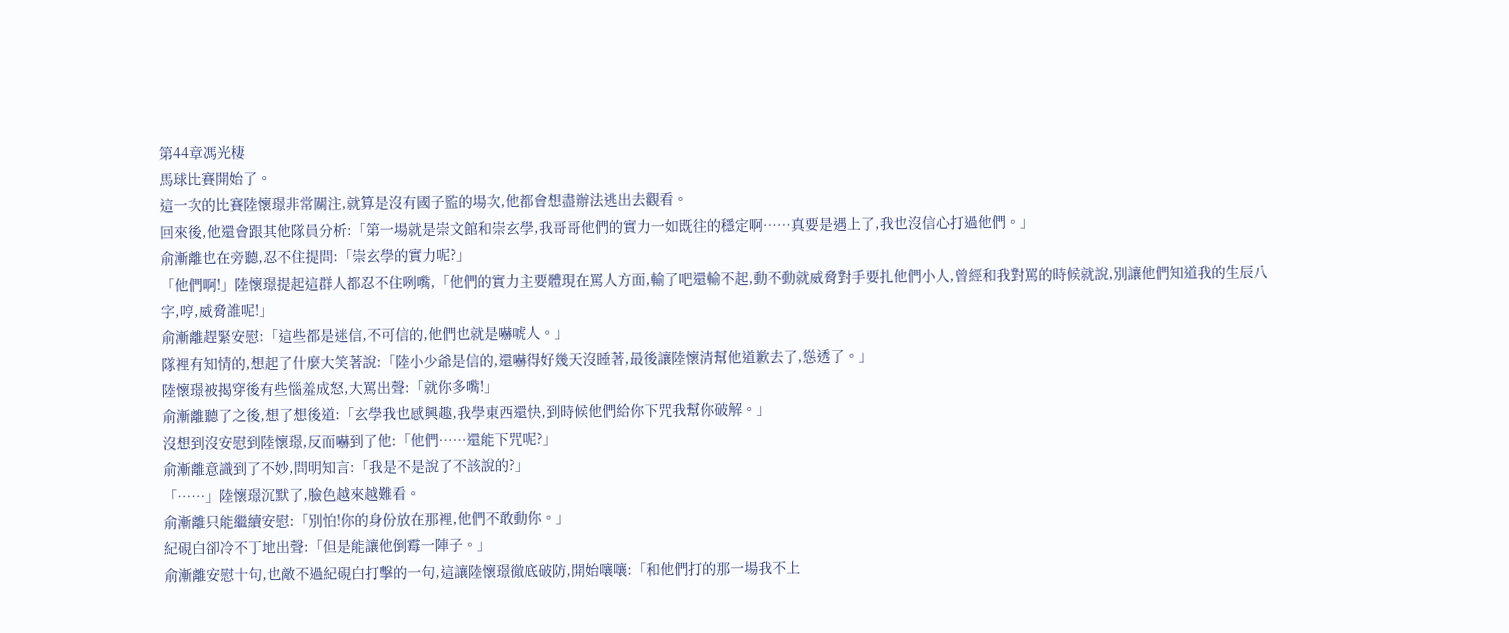第44章馮光棲
馬球比賽開始了。
這一次的比賽陸懷璟非常關注,就算是沒有國子監的場次,他都會想盡辦法逃出去觀看。
回來後,他還會跟其他隊員分析:「第一場就是崇文館和崇玄學,我哥哥他們的實力一如既往的穩定啊……真要是遇上了,我也沒信心打過他們。」
俞漸離也在旁聽,忍不住提問:「崇玄學的實力呢?」
「他們啊!」陸懷璟提起這群人都忍不住咧嘴,「他們的實力主要體現在罵人方面,輸了吧還輸不起,動不動就威脅對手要扎他們小人,曾經和我對罵的時候就說,別讓他們知道我的生辰八字,哼,威脅誰呢!」
俞漸離趕緊安慰:「這些都是迷信,不可信的,他們也就是嚇唬人。」
隊裡有知情的,想起了什麼大笑著說:「陸小少爺是信的,還嚇得好幾天沒睡著,最後讓陸懷清幫他道歉去了,慫透了。」
陸懷璟被揭穿後有些惱羞成怒,大罵出聲:「就你多嘴!」
俞漸離聽了之後,想了想後道:「玄學我也感興趣,我學東西還快,到時候他們給你下咒我幫你破解。」
沒想到沒安慰到陸懷璟,反而嚇到了他:「他們……還能下咒呢?」
俞漸離意識到了不妙,問明知言:「我是不是說了不該說的?」
「……」陸懷璟沉默了,臉色越來越難看。
俞漸離只能繼續安慰:「別怕!你的身份放在那裡,他們不敢動你。」
紀硯白卻冷不丁地出聲:「但是能讓他倒霉一陣子。」
俞漸離安慰十句,也敵不過紀硯白打擊的一句,這讓陸懷璟徹底破防,開始嚷嚷:「和他們打的那一場我不上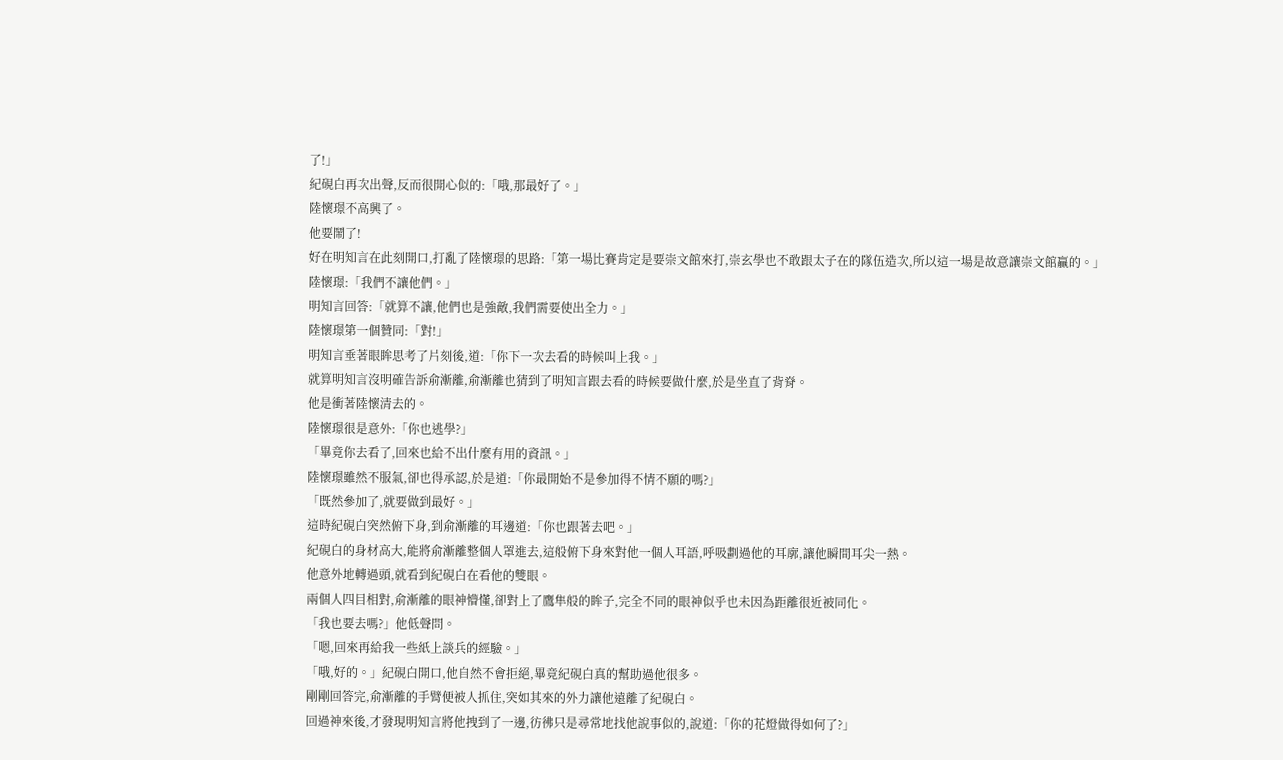了!」
紀硯白再次出聲,反而很開心似的:「哦,那最好了。」
陸懷璟不高興了。
他要鬧了!
好在明知言在此刻開口,打亂了陸懷璟的思路:「第一場比賽肯定是要崇文館來打,崇玄學也不敢跟太子在的隊伍造次,所以這一場是故意讓崇文館贏的。」
陸懷璟:「我們不讓他們。」
明知言回答:「就算不讓,他們也是強敵,我們需要使出全力。」
陸懷璟第一個贊同:「對!」
明知言垂著眼眸思考了片刻後,道:「你下一次去看的時候叫上我。」
就算明知言沒明確告訴俞漸離,俞漸離也猜到了明知言跟去看的時候要做什麼,於是坐直了背脊。
他是衝著陸懷清去的。
陸懷璟很是意外:「你也逃學?」
「畢竟你去看了,回來也給不出什麼有用的資訊。」
陸懷璟雖然不服氣,卻也得承認,於是道:「你最開始不是參加得不情不願的嗎?」
「既然參加了,就要做到最好。」
這時紀硯白突然俯下身,到俞漸離的耳邊道:「你也跟著去吧。」
紀硯白的身材高大,能將俞漸離整個人罩進去,這般俯下身來對他一個人耳語,呼吸劃過他的耳廓,讓他瞬間耳尖一熱。
他意外地轉過頭,就看到紀硯白在看他的雙眼。
兩個人四目相對,俞漸離的眼神懵懂,卻對上了鷹隼般的眸子,完全不同的眼神似乎也未因為距離很近被同化。
「我也要去嗎?」他低聲問。
「嗯,回來再給我一些紙上談兵的經驗。」
「哦,好的。」紀硯白開口,他自然不會拒絕,畢竟紀硯白真的幫助過他很多。
剛剛回答完,俞漸離的手臂便被人抓住,突如其來的外力讓他遠離了紀硯白。
回過神來後,才發現明知言將他拽到了一邊,彷彿只是尋常地找他說事似的,說道:「你的花燈做得如何了?」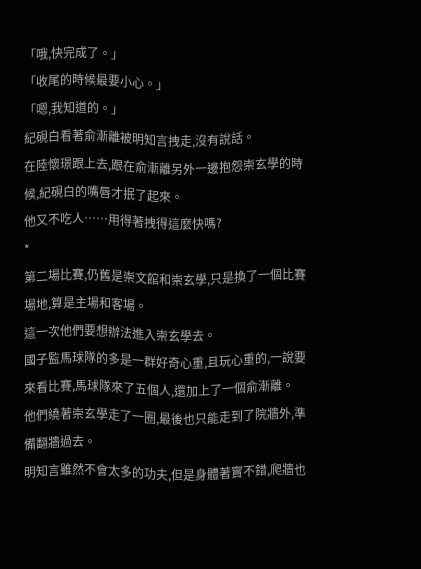「哦,快完成了。」
「收尾的時候最要小心。」
「嗯,我知道的。」
紀硯白看著俞漸離被明知言拽走,沒有說話。
在陸懷璟跟上去,跟在俞漸離另外一邊抱怨崇玄學的時候,紀硯白的嘴唇才抿了起來。
他又不吃人……用得著拽得這麼快嗎?
*
第二場比賽,仍舊是崇文館和崇玄學,只是換了一個比賽場地,算是主場和客場。
這一次他們要想辦法進入崇玄學去。
國子監馬球隊的多是一群好奇心重,且玩心重的,一說要來看比賽,馬球隊來了五個人,還加上了一個俞漸離。
他們繞著崇玄學走了一圈,最後也只能走到了院牆外,準備翻牆過去。
明知言雖然不會太多的功夫,但是身體著實不錯,爬牆也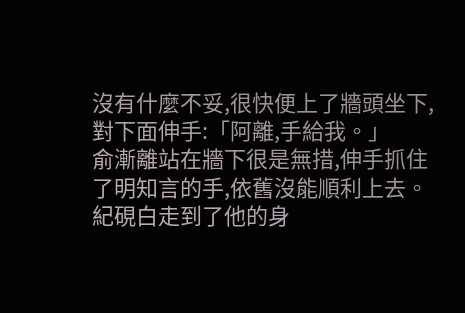沒有什麼不妥,很快便上了牆頭坐下,對下面伸手:「阿離,手給我。」
俞漸離站在牆下很是無措,伸手抓住了明知言的手,依舊沒能順利上去。
紀硯白走到了他的身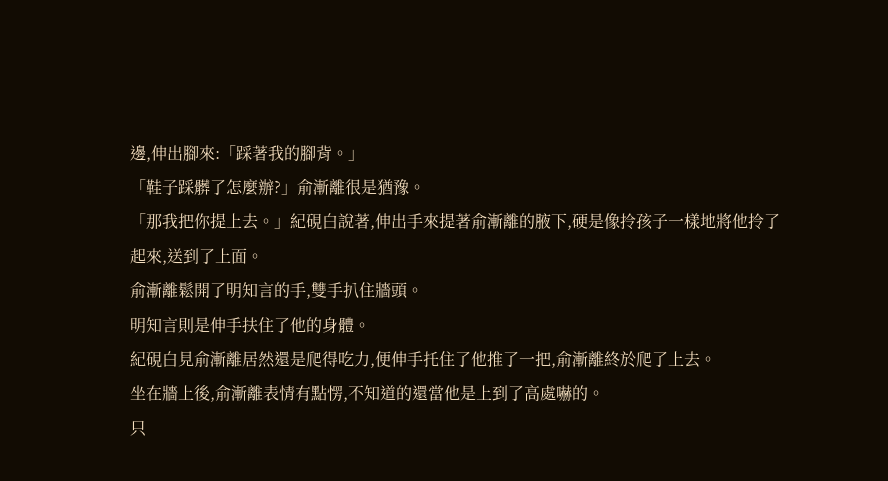邊,伸出腳來:「踩著我的腳背。」
「鞋子踩髒了怎麼辦?」俞漸離很是猶豫。
「那我把你提上去。」紀硯白說著,伸出手來提著俞漸離的腋下,硬是像拎孩子一樣地將他拎了起來,送到了上面。
俞漸離鬆開了明知言的手,雙手扒住牆頭。
明知言則是伸手扶住了他的身體。
紀硯白見俞漸離居然還是爬得吃力,便伸手托住了他推了一把,俞漸離終於爬了上去。
坐在牆上後,俞漸離表情有點愣,不知道的還當他是上到了高處嚇的。
只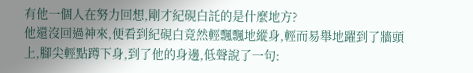有他一個人在努力回想,剛才紀硯白託的是什麼地方?
他還沒回過神來,便看到紀硯白竟然輕飄飄地縱身,輕而易舉地躍到了牆頭上,腳尖輕點蹲下身,到了他的身邊,低聲說了一句: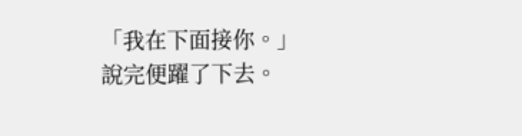「我在下面接你。」
說完便躍了下去。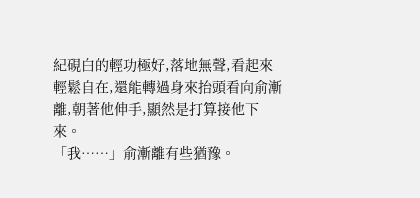紀硯白的輕功極好,落地無聲,看起來輕鬆自在,還能轉過身來抬頭看向俞漸離,朝著他伸手,顯然是打算接他下來。
「我……」俞漸離有些猶豫。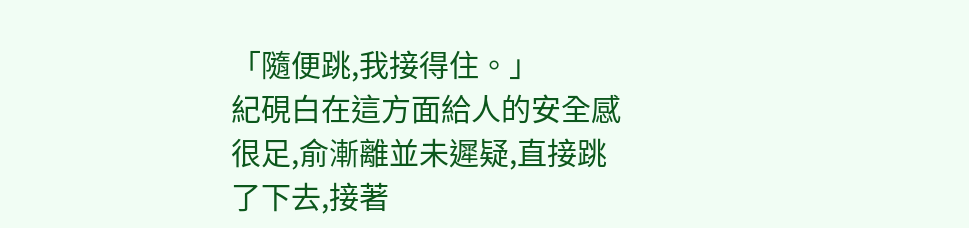「隨便跳,我接得住。」
紀硯白在這方面給人的安全感很足,俞漸離並未遲疑,直接跳了下去,接著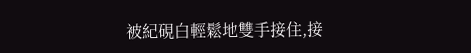被紀硯白輕鬆地雙手接住,接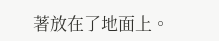著放在了地面上。